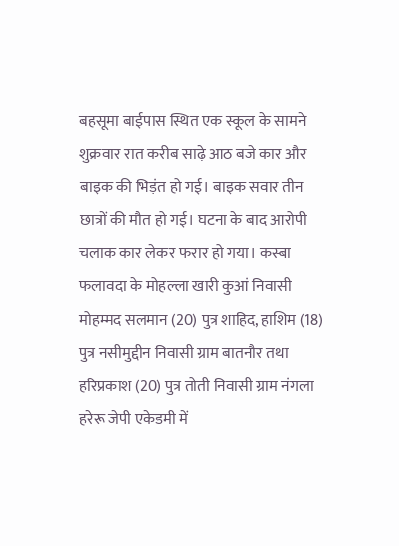बहसूमा बाईपास स्थित एक स्कूल के सामने शुक्रवार रात करीब साढ़े आठ बजे कार और बाइक की भिड़ंत हो गई। बाइक सवार तीन छात्रों की मौत हो गई। घटना के बाद आरोपी चलाक कार लेकर फरार हो गया। कस्बा फलावदा के मोहल्ला खारी कुआं निवासी मोहम्मद सलमान (20) पुत्र शाहिद, हाशिम (18) पुत्र नसीमुद्दीन निवासी ग्राम बातनौर तथा हरिप्रकाश (20) पुत्र तोती निवासी ग्राम नंगला हरेरू जेपी एकेडमी में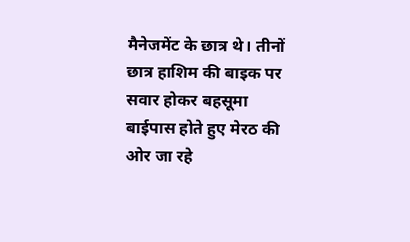मैनेजमेंट के छात्र थे। तीनों छात्र हाशिम की बाइक पर सवार होकर बहसूमा बाईपास होते हुए मेरठ की ओर जा रहे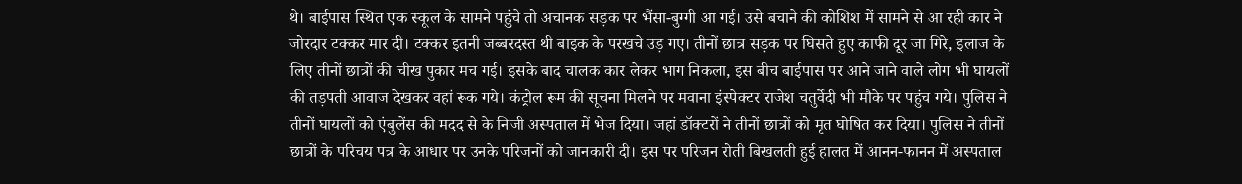थे। बाईपास स्थित एक स्कूल के सामने पहुंचे तो अचानक सड़क पर भैंसा-बुग्गी आ गई। उसे बचाने की कोशिश में सामने से आ रही कार ने जोरदार टक्कर मार दी। टक्कर इतनी जब्बरदस्त थी बाइक के परखचे उड़ गए। तीनों छात्र सड़क पर घिसते हुए काफी दूर जा गिरे, इलाज के लिए तीनों छात्रों की चीख पुकार मच गई। इसके बाद चालक कार लेकर भाग निकला, इस बीच बाईपास पर आने जाने वाले लोग भी घायलों की तड़पती आवाज देखकर वहां रूक गये। कंट्रोल रूम की सूचना मिलने पर मवाना इंस्पेक्टर राजेश चतुर्वेदी भी मौके पर पहुंच गये। पुलिस ने तीनों घायलों को एंबुलेंस की मदद से के निजी अस्पताल में भेज दिया। जहां डॉक्टरों ने तीनों छात्रों को मृत घोषित कर दिया। पुलिस ने तीनों छात्रों के परिचय पत्र के आधार पर उनके परिजनों को जानकारी दी। इस पर परिजन रोती बिखलती हुई हालत में आनन-फानन में अस्पताल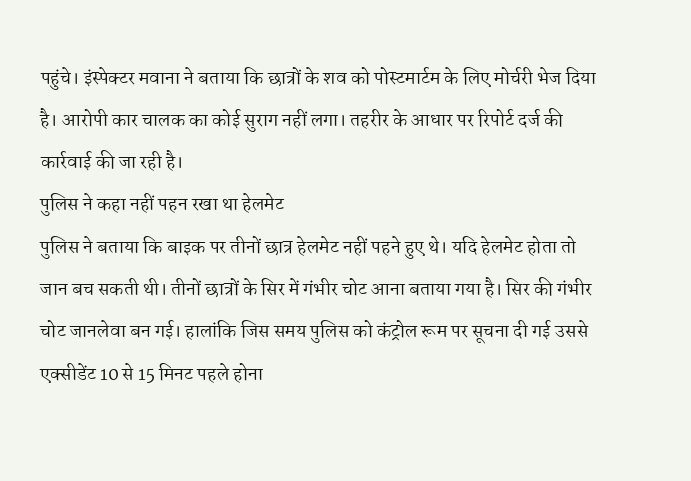पहुंचे। इंस्पेक्टर मवाना ने बताया कि छात्रों के शव को पोस्टमार्टम के लिए मोर्चरी भेज दिया है। आरोपी कार चालक का कोई सुराग नहीं लगा। तहरीर के आधार पर रिपोर्ट दर्ज की कार्रवाई की जा रही है।
पुलिस ने कहा नहीं पहन रखा था हेलमेट
पुलिस ने बताया कि बाइक पर तीनों छात्र हेलमेट नहीं पहने हुए थे। यदि हेलमेट होता तो जान बच सकती थी। तीनों छात्रों के सिर में गंभीर चोट आना बताया गया है। सिर की गंभीर चोट जानलेवा बन गई। हालांकि जिस समय पुलिस को कंट्रोल रूम पर सूचना दी गई उससे एक्सीडेंट 10 से 15 मिनट पहले होना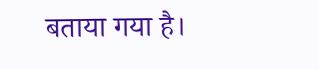बताया गया है।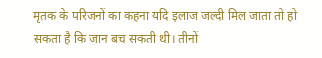मृतक के परिजनों का कहना यदि इलाज जल्दी मिल जाता तो हो सकता है कि जान बच सकती थी। तीनों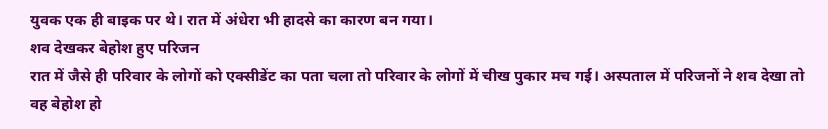युवक एक ही बाइक पर थे। रात में अंधेरा भी हादसे का कारण बन गया।
शव देखकर बेहोश हुए परिजन
रात में जैसे ही परिवार के लोगों को एक्सीडेंट का पता चला तो परिवार के लोगों में चीख पुकार मच गई। अस्पताल में परिजनों ने शव देखा तो वह बेहोश हो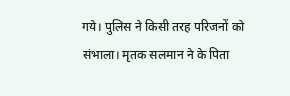गये। पुलिस ने किसी तरह परिजनों को संभाला। मृतक सलमान ने के पिता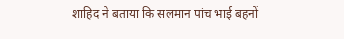शाहिद ने बताया कि सलमान पांच भाई बहनों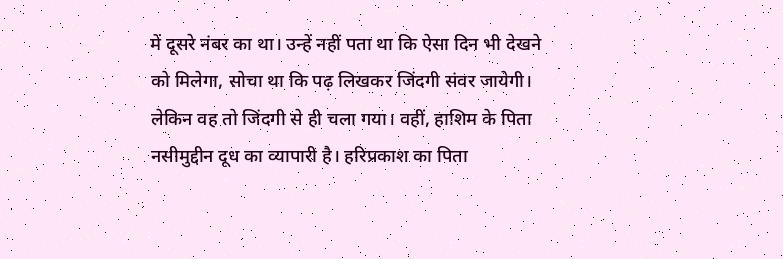में दूसरे नंबर का था। उन्हें नहीं पता था कि ऐसा दिन भी देखने को मिलेगा, सोचा था कि पढ़ लिखकर जिंदगी संवर जायेगी। लेकिन वह तो जिंदगी से ही चला गया। वहीं, हाशिम के पिता नसीमुद्दीन दूध का व्यापारी है। हरिप्रकाश का पिता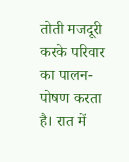तोती मजदूरी करके परिवार का पालन-पोषण करता है। रात में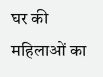घर की महिलाओं का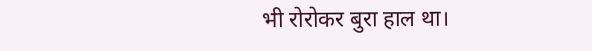भी रोरोकर बुरा हाल था।